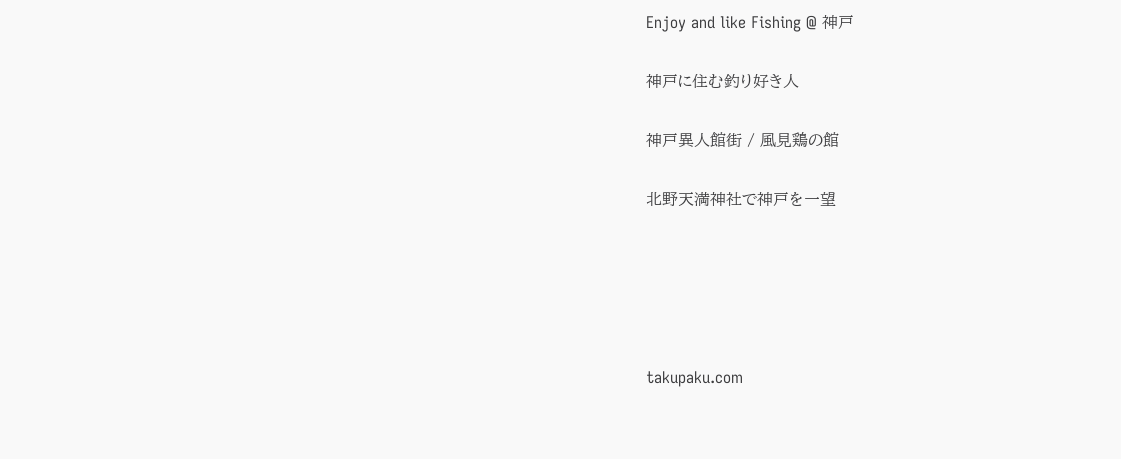Enjoy and like Fishing @ 神戸

神戸に住む釣り好き人

神戸異人館街 / 風見鶏の館

北野天満神社で神戸を一望





takupaku.com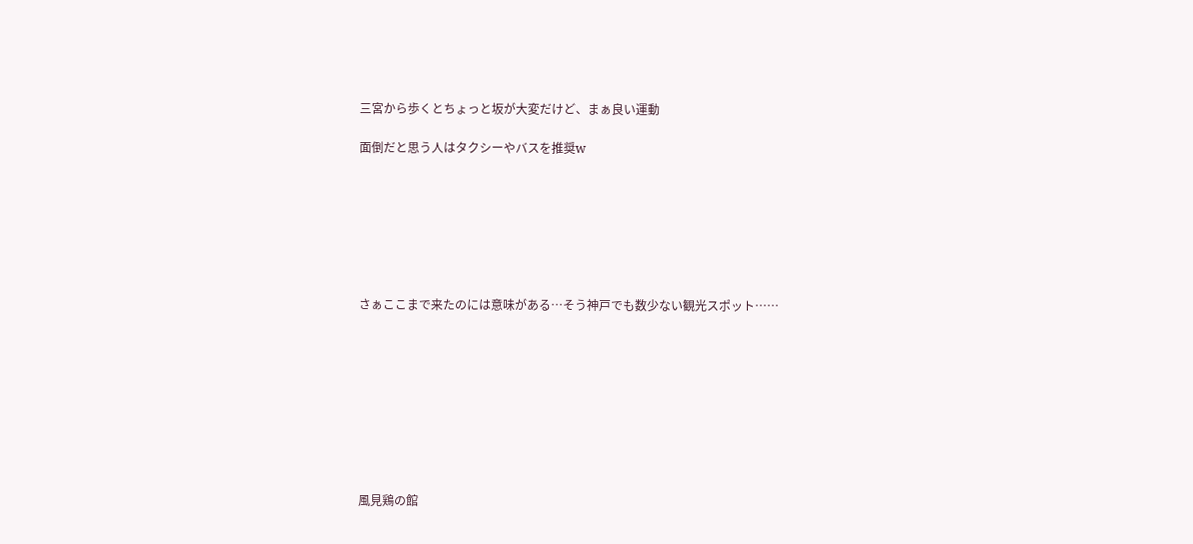三宮から歩くとちょっと坂が大変だけど、まぁ良い運動

面倒だと思う人はタクシーやバスを推奨w







さぁここまで来たのには意味がある…そう神戸でも数少ない観光スポット……









風見鶏の館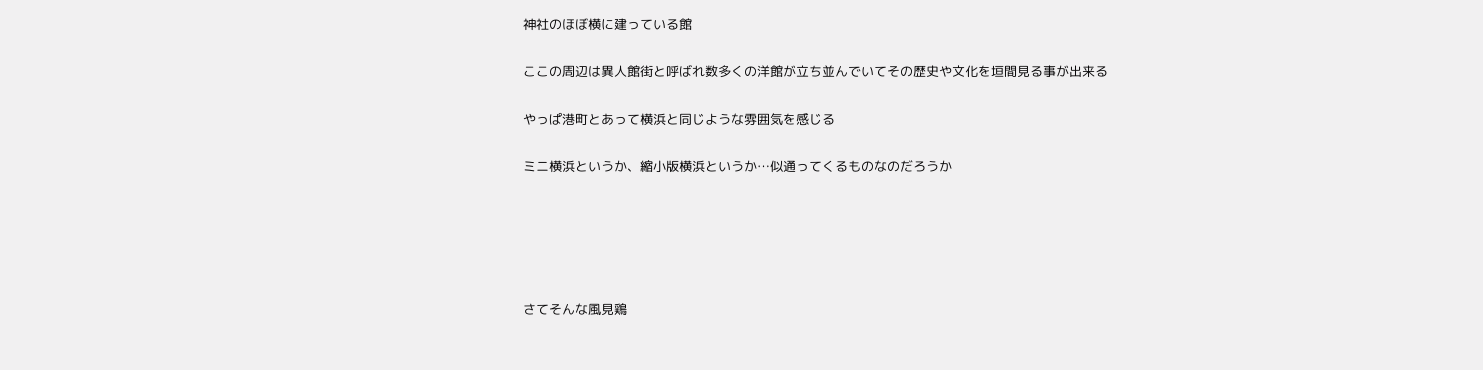神社のほぼ横に建っている館

ここの周辺は異人館街と呼ばれ数多くの洋館が立ち並んでいてその歴史や文化を垣間見る事が出来る

やっぱ港町とあって横浜と同じような雰囲気を感じる

ミニ横浜というか、縮小版横浜というか…似通ってくるものなのだろうか





さてそんな風見鶏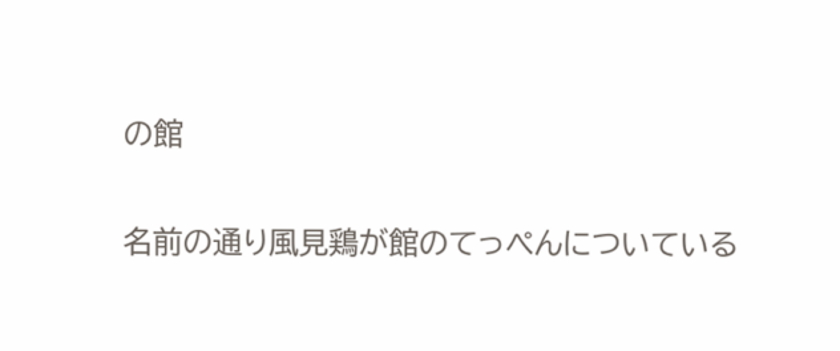の館

名前の通り風見鶏が館のてっぺんについている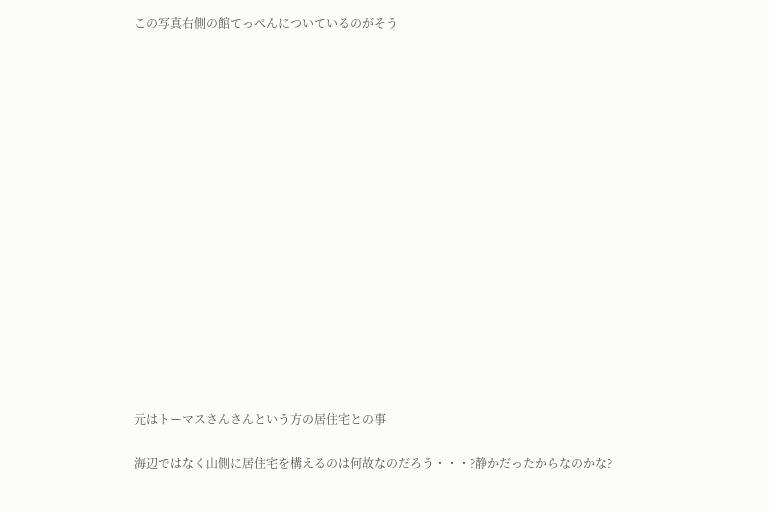この写真右側の館てっぺんについているのがそう

















元はトーマスさんさんという方の居住宅との事

海辺ではなく山側に居住宅を構えるのは何故なのだろう・・・?静かだったからなのかな?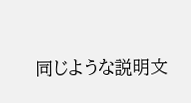同じような説明文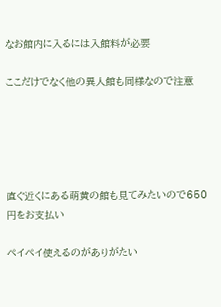なお館内に入るには入館料が必要

ここだけでなく他の異人館も同様なので注意





直ぐ近くにある萌黄の館も見てみたいので650円をお支払い

ペイペイ使えるのがありがたい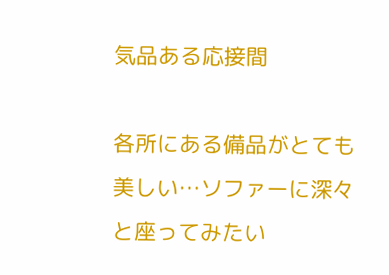気品ある応接間

各所にある備品がとても美しい…ソファーに深々と座ってみたい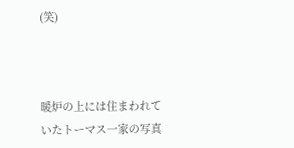(笑)



暖炉の上には住まわれていたトーマス一家の写真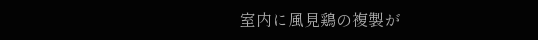室内に風見鶏の複製が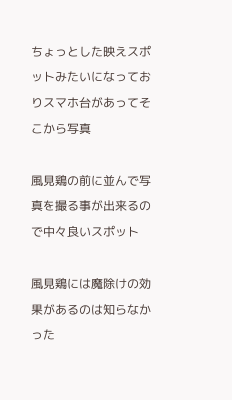ちょっとした映えスポットみたいになっておりスマホ台があってそこから写真

風見鶏の前に並んで写真を撮る事が出来るので中々良いスポット

風見鶏には魔除けの効果があるのは知らなかった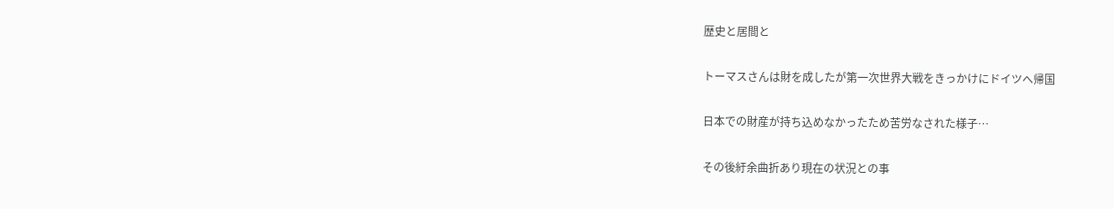歴史と居間と

トーマスさんは財を成したが第一次世界大戦をきっかけにドイツへ帰国

日本での財産が持ち込めなかったため苦労なされた様子…

その後紆余曲折あり現在の状況との事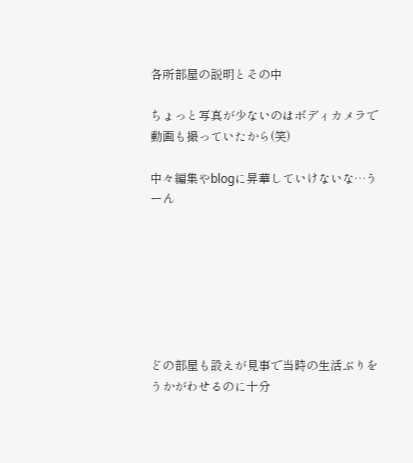各所部屋の説明とその中

ちょっと写真が少ないのはボディカメラで動画も撮っていたから(笑)

中々編集やblogに昇華していけないな…うーん







どの部屋も設えが見事で当時の生活ぶりをうかがわせるのに十分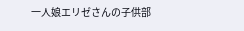一人娘エリゼさんの子供部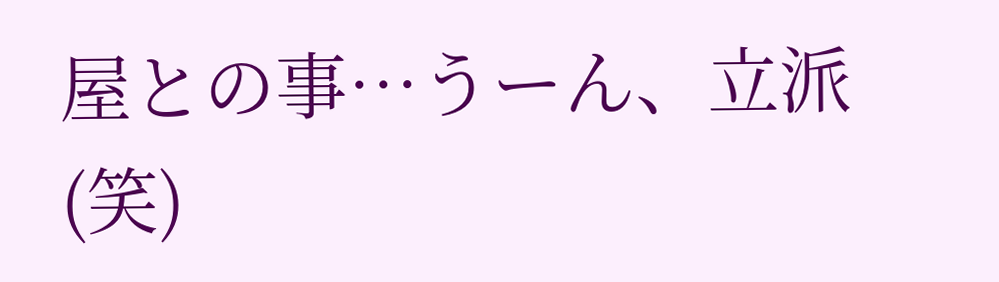屋との事…うーん、立派(笑)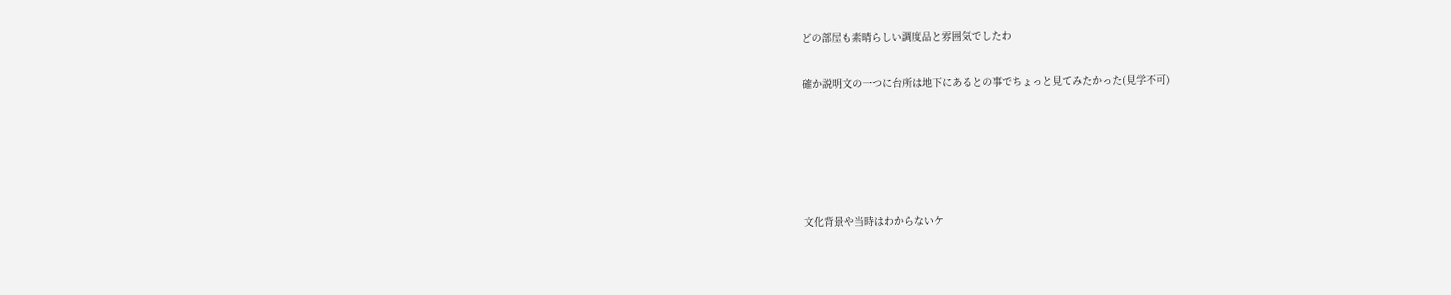どの部屋も素晴らしい調度品と雰囲気でしたわ

確か説明文の一つに台所は地下にあるとの事でちょっと見てみたかった(見学不可)





文化背景や当時はわからないケ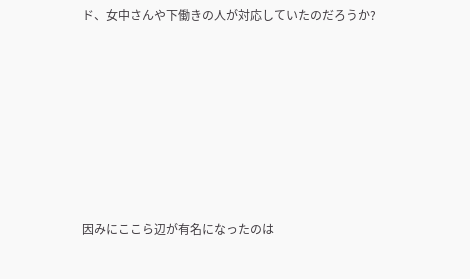ド、女中さんや下働きの人が対応していたのだろうか?







因みにここら辺が有名になったのは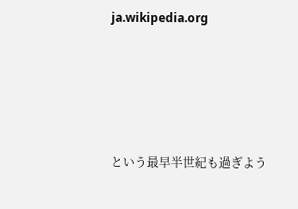ja.wikipedia.org





という最早半世紀も過ぎよう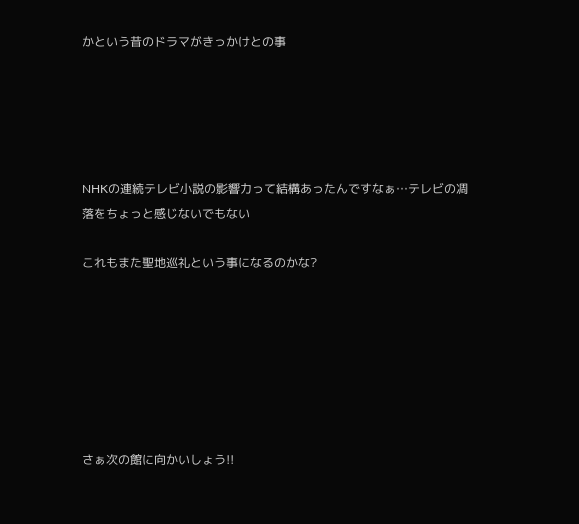かという昔のドラマがきっかけとの事





NHKの連続テレビ小説の影響力って結構あったんですなぁ…テレビの凋落をちょっと感じないでもない

これもまた聖地巡礼という事になるのかな?







さぁ次の館に向かいしょう!!